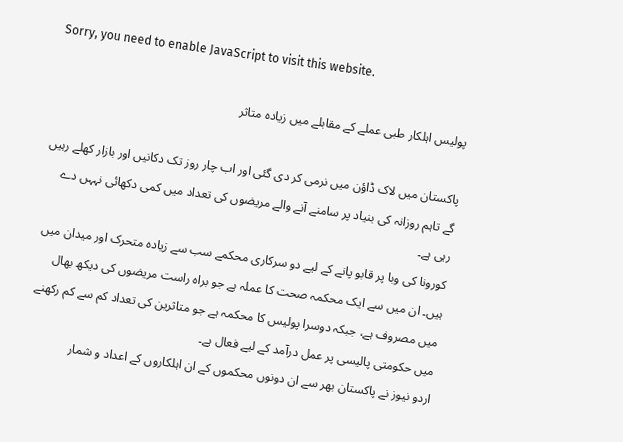Sorry, you need to enable JavaScript to visit this website.

پولیس اہلکار طبی عملے کے مقابلے میں زیادہ متاثر

پاکستان میں لاک ڈاؤن میں نرمی کر دی گئی اور اب چار روز تک دکانیں اور بازار کھلے رہیں گے تاہم روزانہ کی بنیاد پر سامنے آنے والے مریضوں کی تعداد میں کمی دکھائی نہہں دے رہی ہے۔
کورونا کی وبا پر قابو پانے کے لیے دو سرکاری محکمے سب سے زیادہ متحرک اور میدان میں ہیں۔ ان میں سے ایک محکمہ صحت کا عملہ ہے جو براہ راست مریضوں کی دیکھ بھال میں مصروف ہے، جبکہ دوسرا پولیس کا محکمہ ہے جو متاثرین کی تعداد کم سے کم رکھنے میں حکومتی پالیسی پر عمل درآمد کے لیے فعال ہے۔
اردو نیوز نے پاکستان بھر سے ان دونوں محکموں کے ان اہلکاروں کے اعداد و شمار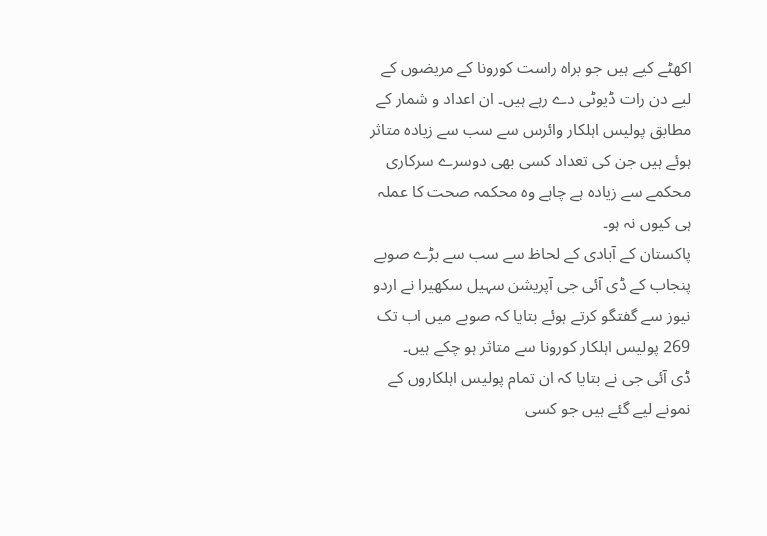اکھٹے کیے ہیں جو براہ راست کورونا کے مریضوں کے لیے دن رات ڈیوٹی دے رہے ہیں۔ ان اعداد و شمار کے مطابق پولیس اہلکار وائرس سے سب سے زیادہ متاثر ہوئے ہیں جن کی تعداد کسی بھی دوسرے سرکاری محکمے سے زیادہ ہے چاہے وہ محکمہ صحت کا عملہ ہی کیوں نہ ہو۔
پاکستان کے آبادی کے لحاظ سے سب سے بڑے صوبے پنجاب کے ڈی آئی جی آپریشن سہیل سکھیرا نے اردو نیوز سے گفتگو کرتے ہوئے بتایا کہ صوبے میں اب تک 269 پولیس اہلکار کورونا سے متاثر ہو چکے ہیں۔
ڈی آئی جی نے بتایا کہ ان تمام پولیس اہلکاروں کے نمونے لیے گئے ہیں جو کسی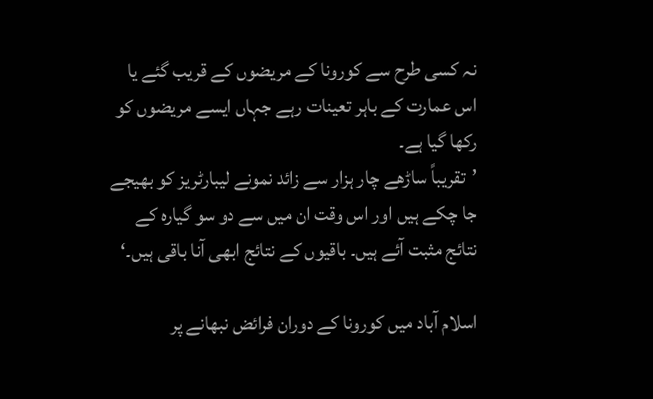نہ کسی طرح سے کورونا کے مریضوں کے قریب گئے یا اس عمارت کے باہر تعینات رہے جہاں ایسے مریضوں کو رکھا گیا ہے۔
’تقریباً ساڑھے چار ہزار سے زائد نمونے لیبارٹریز کو بھیجے جا چکے ہیں اور اس وقت ان میں سے دو سو گیارہ کے نتائج مثبت آئے ہیں۔ باقیوں کے نتائج ابھی آنا باقی ہیں۔‘

اسلام آباد میں کورونا کے دوران فرائض نبھانے پر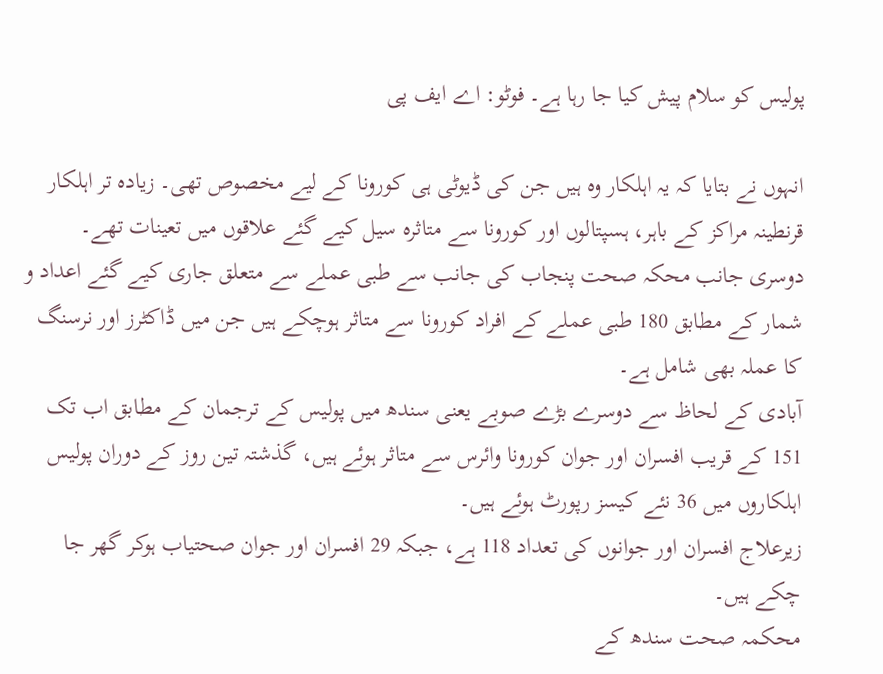پولیس کو سلام پیش کیا جا رہا ہے۔ فوٹو: اے ایف پی

انہوں نے بتایا کہ یہ اہلکار وہ ہیں جن کی ڈیوٹی ہی کورونا کے لیے مخصوص تھی۔ زیادہ تر اہلکار قرنطینہ مراکز کے باہر، ہسپتالوں اور کورونا سے متاثرہ سیل کیے گئے علاقوں میں تعینات تھے۔
دوسری جانب محکہ صحت پنجاب کی جانب سے طبی عملے سے متعلق جاری کیے گئے اعداد و شمار کے مطابق 180 طبی عملے کے افراد کورونا سے متاثر ہوچکے ہیں جن میں ڈاکٹرز اور نرسنگ کا عملہ بھی شامل ہے۔
آبادی کے لحاظ سے دوسرے بڑے صوبے یعنی سندھ میں پولیس کے ترجمان کے مطابق اب تک 151 کے قریب افسران اور جوان کورونا وائرس سے متاثر ہوئے ہیں، گذشتہ تین روز کے دوران پولیس اہلکاروں میں 36 نئے کیسز رپورٹ ہوئے ہیں۔
زیرعلاج افسران اور جوانوں کی تعداد 118 ہے، جبکہ 29 افسران اور جوان صحتیاب ہوکر گھر جا چکے ہیں۔
محکمہ صحت سندھ کے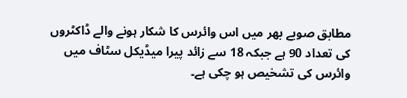مطابق صوبے بھر میں اس وائرس کا شکار ہونے والے ڈاکٹروں کی تعداد 90 ہے جبکہ 18 سے زائد پیرا میڈیکل سٹاف میں وائرس کی تشخیص ہو چکی ہے۔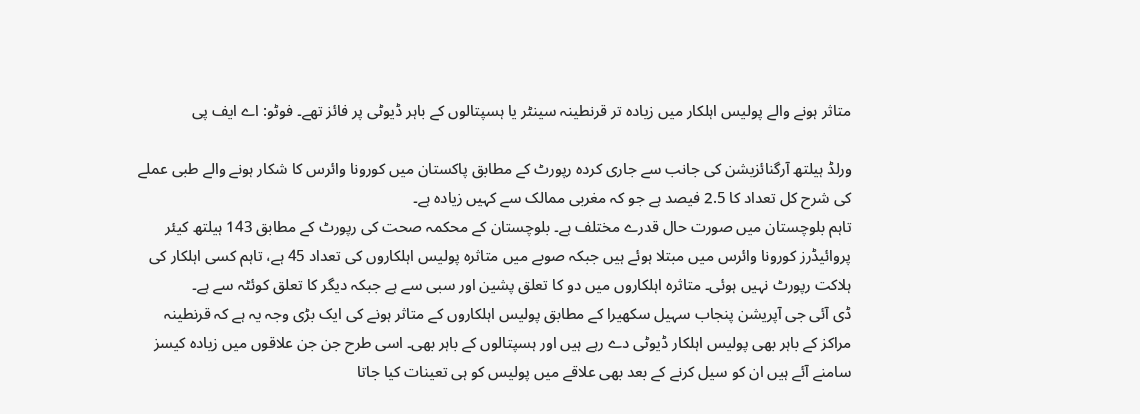متاثر ہونے والے پولیس اہلکار میں زیادہ تر قرنطینہ سینٹر یا ہسپتالوں کے باہر ڈیوٹی پر فائز تھے۔ فوٹو: اے ایف پی

ورلڈ ہیلتھ آرگنائزیشن کی جانب سے جاری کردہ رپورٹ کے مطابق پاکستان میں کورونا وائرس کا شکار ہونے والے طبی عملے کی شرح کل تعداد کا 2.5 فیصد ہے جو کہ مغربی ممالک سے کہیں زیادہ ہے۔
تاہم بلوچستان میں صورت حال قدرے مختلف ہے۔ بلوچستان کے محکمہ صحت کی رپورٹ کے مطابق 143 ہیلتھ کیئر پروائیڈرز کورونا وائرس میں مبتلا ہوئے ہیں جبکہ صوبے میں متاثرہ پولیس اہلکاروں کی تعداد 45 ہے، تاہم کسی اہلکار کی ہلاکت رپورٹ نہیں ہوئی۔ متاثرہ اہلکاروں میں دو کا تعلق پشین اور سبی سے ہے جبکہ دیگر کا تعلق کوئٹہ سے ہے۔
ڈی آئی جی آپریشن پنجاب سہیل سکھیرا کے مطابق پولیس اہلکاروں کے متاثر ہونے کی ایک بڑی وجہ یہ ہے کہ قرنطینہ مراکز کے باہر بھی پولیس اہلکار ڈیوٹی دے رہے ہیں اور ہسپتالوں کے باہر بھی۔ اسی طرح جن جن علاقوں میں زیادہ کیسز سامنے آئے ہیں ان کو سیل کرنے کے بعد بھی علاقے میں پولیس کو ہی تعینات کیا جاتا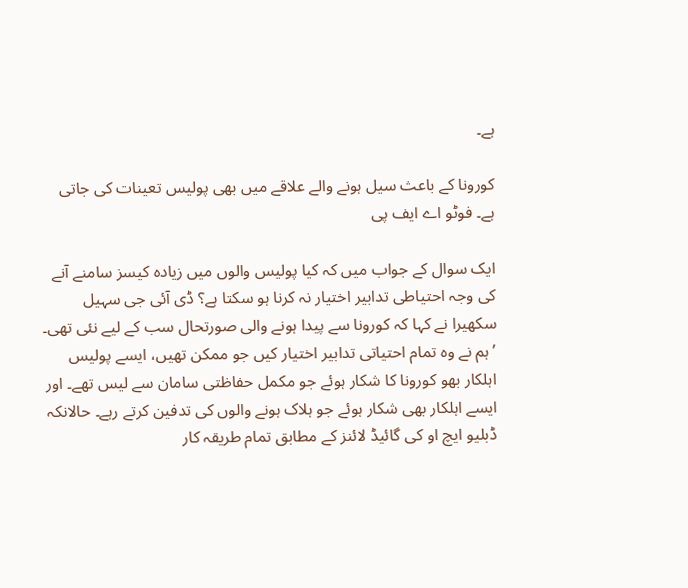ہے۔

کورونا کے باعث سیل ہونے والے علاقے میں بھی پولیس تعینات کی جاتی ہے۔ فوٹو اے ایف پی

ایک سوال کے جواب میں کہ کیا پولیس والوں میں زیادہ کیسز سامنے آنے کی وجہ احتیاطی تدابیر اختیار نہ کرنا ہو سکتا ہے؟ ڈی آئی جی سہیل سکھیرا نے کہا کہ کورونا سے پیدا ہونے والی صورتحال سب کے لیے نئی تھی۔
’ہم نے وہ تمام احتیاتی تدابیر اختیار کیں جو ممکن تھیں، ایسے پولیس اہلکار بھو کورونا کا شکار ہوئے جو مکمل حفاظتی سامان سے لیس تھے۔ اور ایسے اہلکار بھی شکار ہوئے جو ہلاک ہونے والوں کی تدفین کرتے رہے۔ حالانکہ ڈبلیو ایچ او کی گائیڈ لائنز کے مطابق تمام طریقہ کار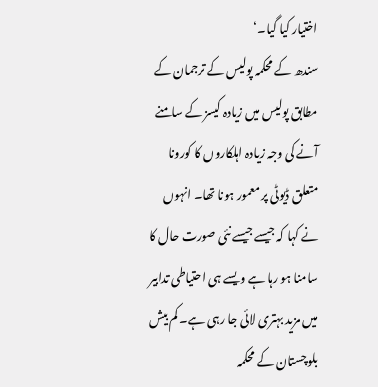اختیار کیا گیا۔‘
سندھ کے محکمہ پولیس کے ترجمان کے مطابق پولیس میں زیادہ کیسز کے سامنے آنے کی وجہ زیادہ اہلکاروں کا کورونا متعلق ڈیوٹی پر معمور ہونا تھا۔ انہوں نے کہا کہ جیسے جیسے نئی صورت حال کا سامنا ہو رہا ہے ویسے ہی احتیاطی تدابیر میں مزید بہتری لائی جا رہی ہے۔ کم بیش بلوچستان کے محکمہ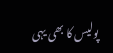پولیس کا بھی یہی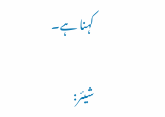کہنا ہے۔

شیئر: